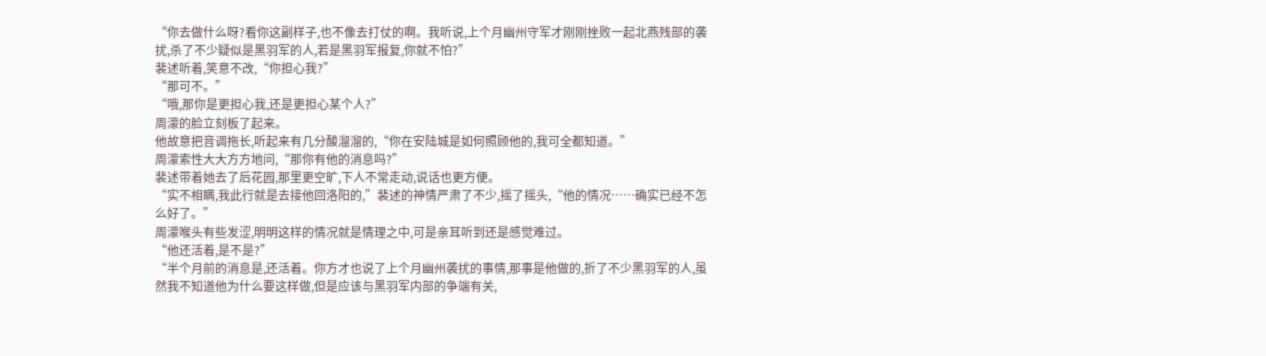“你去做什么呀?看你这副样子,也不像去打仗的啊。我听说,上个月幽州守军才刚刚挫败一起北燕残部的袭扰,杀了不少疑似是黑羽军的人,若是黑羽军报复,你就不怕?”
裴述听着,笑意不改,“你担心我?”
“那可不。”
“哦,那你是更担心我,还是更担心某个人?”
周濛的脸立刻板了起来。
他故意把音调拖长,听起来有几分酸溜溜的,“你在安陆城是如何照顾他的,我可全都知道。”
周濛索性大大方方地问,“那你有他的消息吗?”
裴述带着她去了后花园,那里更空旷,下人不常走动,说话也更方便。
“实不相瞒,我此行就是去接他回洛阳的,”裴述的神情严肃了不少,摇了摇头,“他的情况……确实已经不怎么好了。”
周濛喉头有些发涩,明明这样的情况就是情理之中,可是亲耳听到还是感觉难过。
“他还活着,是不是?”
“半个月前的消息是,还活着。你方才也说了上个月幽州袭扰的事情,那事是他做的,折了不少黑羽军的人,虽然我不知道他为什么要这样做,但是应该与黑羽军内部的争端有关,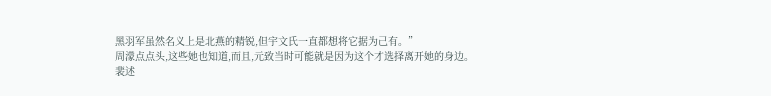黑羽军虽然名义上是北燕的精锐,但宇文氏一直都想将它据为己有。”
周濛点点头,这些她也知道,而且,元致当时可能就是因为这个才选择离开她的身边。
裴述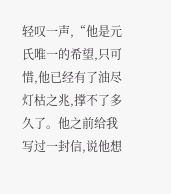轻叹一声,“他是元氏唯一的希望,只可惜,他已经有了油尽灯枯之兆,撑不了多久了。他之前给我写过一封信,说他想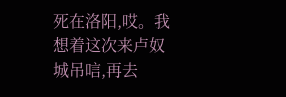死在洛阳,哎。我想着这次来卢奴城吊唁,再去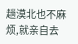趟漠北也不麻烦,就亲自去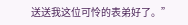送送我这位可怜的表弟好了。”